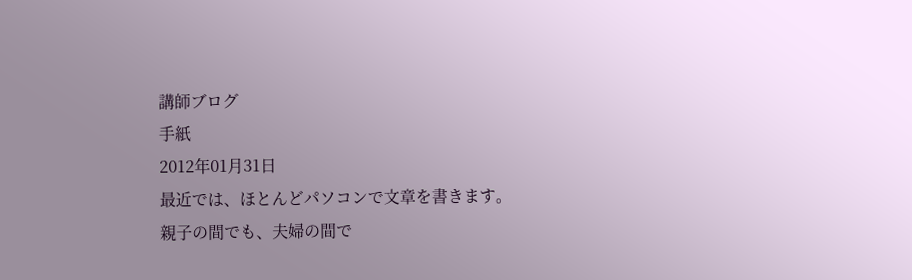講師ブログ
手紙
2012年01月31日
最近では、ほとんどパソコンで文章を書きます。
親子の間でも、夫婦の間で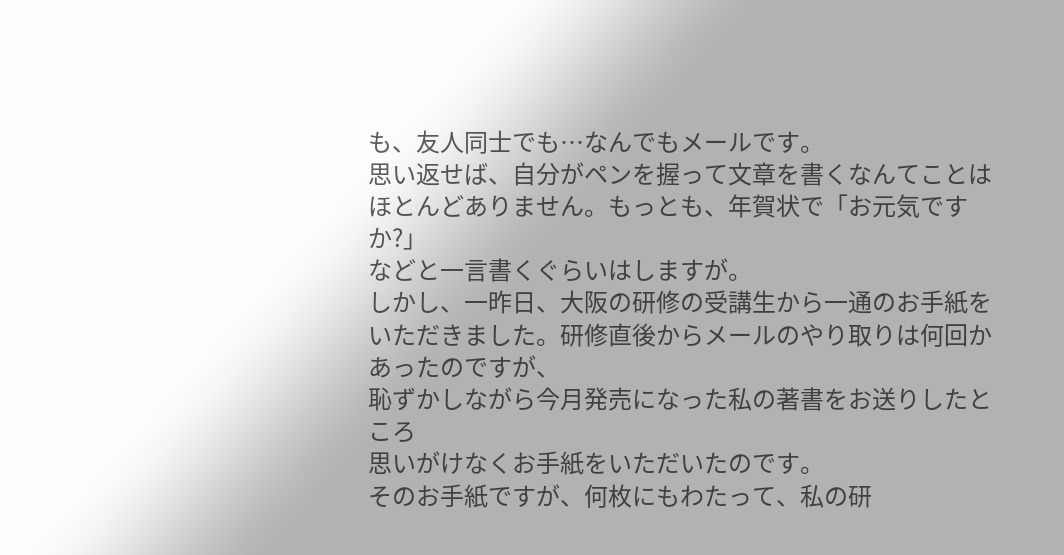も、友人同士でも…なんでもメールです。
思い返せば、自分がペンを握って文章を書くなんてことは
ほとんどありません。もっとも、年賀状で「お元気ですか?」
などと一言書くぐらいはしますが。
しかし、一昨日、大阪の研修の受講生から一通のお手紙を
いただきました。研修直後からメールのやり取りは何回かあったのですが、
恥ずかしながら今月発売になった私の著書をお送りしたところ
思いがけなくお手紙をいただいたのです。
そのお手紙ですが、何枚にもわたって、私の研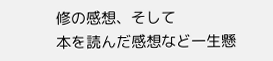修の感想、そして
本を読んだ感想など一生懸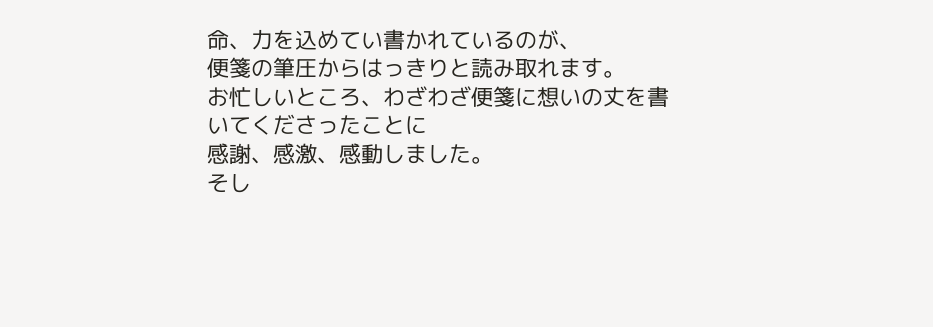命、力を込めてい書かれているのが、
便箋の筆圧からはっきりと読み取れます。
お忙しいところ、わざわざ便箋に想いの丈を書いてくださったことに
感謝、感激、感動しました。
そし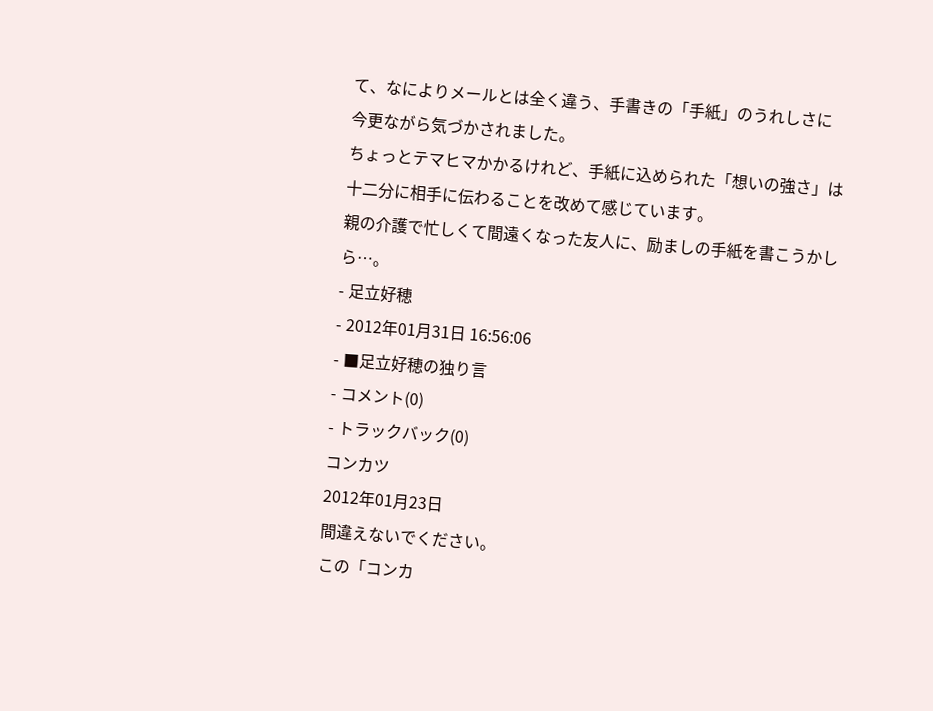て、なによりメールとは全く違う、手書きの「手紙」のうれしさに
今更ながら気づかされました。
ちょっとテマヒマかかるけれど、手紙に込められた「想いの強さ」は
十二分に相手に伝わることを改めて感じています。
親の介護で忙しくて間遠くなった友人に、励ましの手紙を書こうかしら…。
- 足立好穂
- 2012年01月31日 16:56:06
- ■足立好穂の独り言
- コメント(0)
- トラックバック(0)
コンカツ
2012年01月23日
間違えないでください。
この「コンカ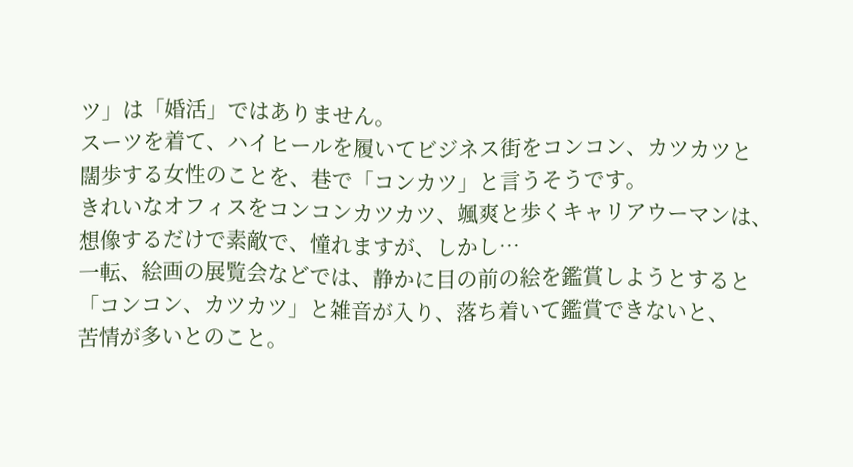ツ」は「婚活」ではありません。
スーツを着て、ハイヒールを履いてビジネス街をコンコン、カツカツと
闊歩する女性のことを、巷で「コンカツ」と言うそうです。
きれいなオフィスをコンコンカツカツ、颯爽と歩くキャリアウーマンは、
想像するだけで素敵で、憧れますが、しかし…
一転、絵画の展覧会などでは、静かに目の前の絵を鑑賞しようとすると
「コンコン、カツカツ」と雑音が入り、落ち着いて鑑賞できないと、
苦情が多いとのこと。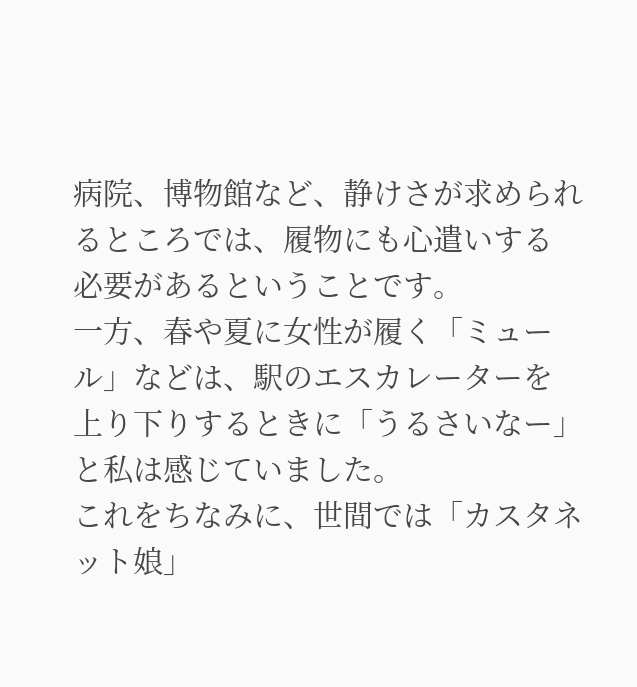病院、博物館など、静けさが求められるところでは、履物にも心遣いする
必要があるということです。
一方、春や夏に女性が履く「ミュール」などは、駅のエスカレーターを
上り下りするときに「うるさいなー」と私は感じていました。
これをちなみに、世間では「カスタネット娘」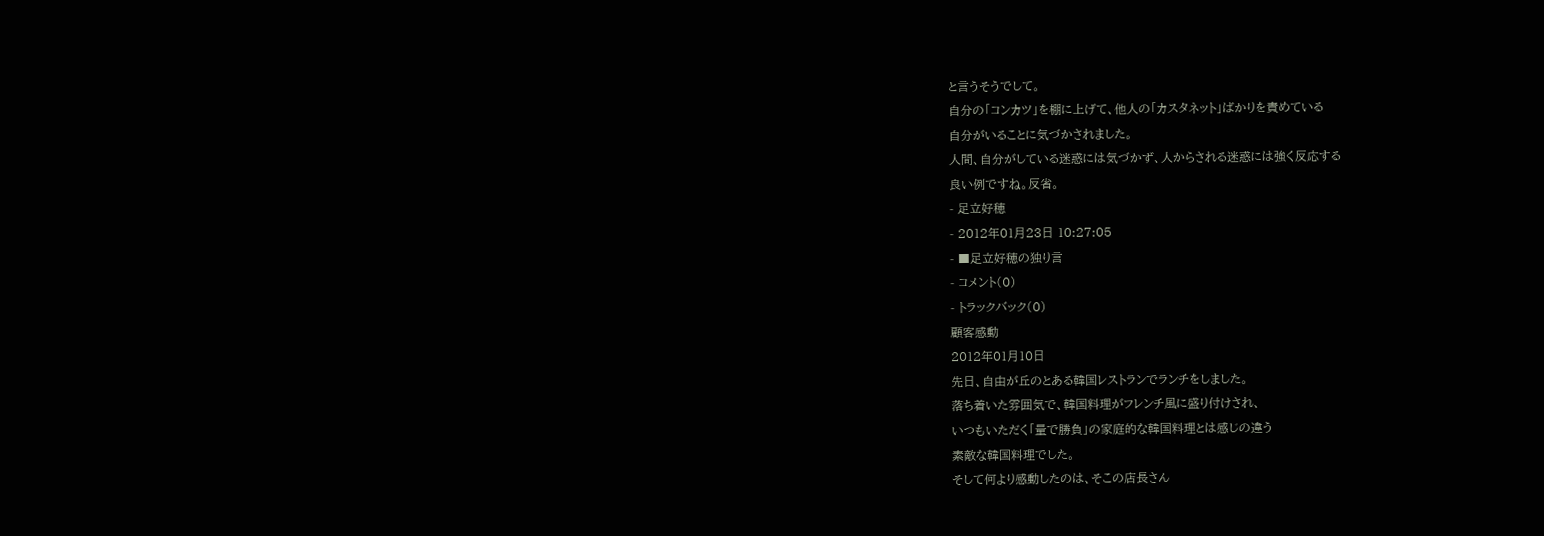と言うそうでして。
自分の「コンカツ」を棚に上げて、他人の「カスタネット」ばかりを責めている
自分がいることに気づかされました。
人間、自分がしている迷惑には気づかず、人からされる迷惑には強く反応する
良い例ですね。反省。
- 足立好穂
- 2012年01月23日 10:27:05
- ■足立好穂の独り言
- コメント(0)
- トラックバック(0)
顧客感動
2012年01月10日
先日、自由が丘のとある韓国レストランでランチをしました。
落ち着いた雰囲気で、韓国料理がフレンチ風に盛り付けされ、
いつもいただく「量で勝負」の家庭的な韓国料理とは感じの違う
素敵な韓国料理でした。
そして何より感動したのは、そこの店長さん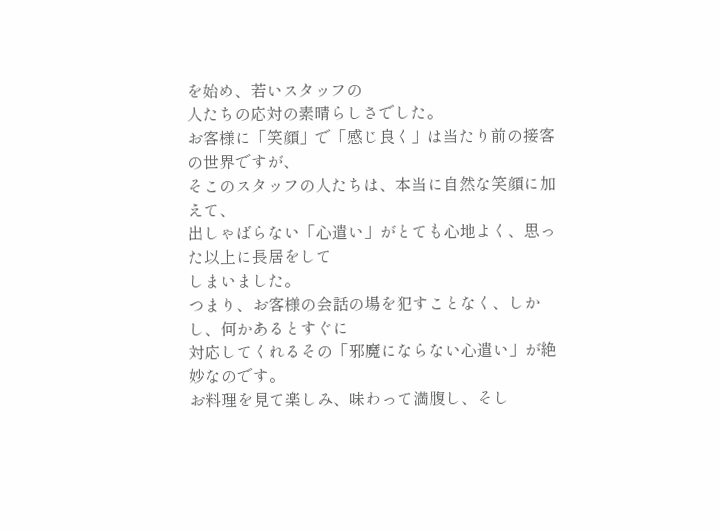を始め、若いスタッフの
人たちの応対の素晴らしさでした。
お客様に「笑顔」で「感じ良く」は当たり前の接客の世界ですが、
そこのスタッフの人たちは、本当に自然な笑顔に加えて、
出しゃばらない「心遣い」がとても心地よく、思った以上に長居をして
しまいました。
つまり、お客様の会話の場を犯すことなく、しかし、何かあるとすぐに
対応してくれるその「邪魔にならない心遣い」が絶妙なのです。
お料理を見て楽しみ、味わって満腹し、そし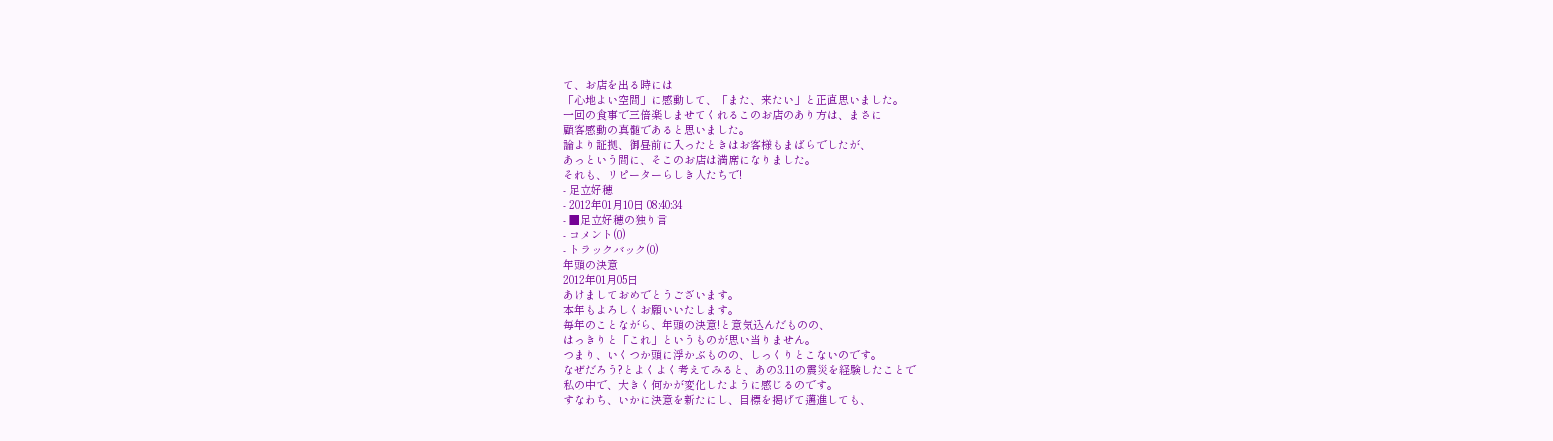て、お店を出る時には
「心地よい空間」に感動して、「また、来たい」と正直思いました。
一回の食事で三倍楽しませてくれるこのお店のあり方は、まさに
顧客感動の真髄であると思いました。
論より証拠、御昼前に入ったときはお客様もまばらでしたが、
あっという間に、そこのお店は満席になりました。
それも、リピーターらしき人たちで!
- 足立好穂
- 2012年01月10日 08:40:34
- ■足立好穂の独り言
- コメント(0)
- トラックバック(0)
年頭の決意
2012年01月05日
あけましておめでとうございます。
本年もよろしくお願いいたします。
毎年のことながら、年頭の決意!と意気込んだものの、
はっきりと「これ」というものが思い当りません。
つまり、いくつか頭に浮かぶものの、しっくりとこないのです。
なぜだろう?とよくよく考えてみると、あの3.11の震災を経験したことで
私の中で、大きく何かが変化したように感じるのです。
すなわち、いかに決意を新たにし、目標を掲げて邁進しても、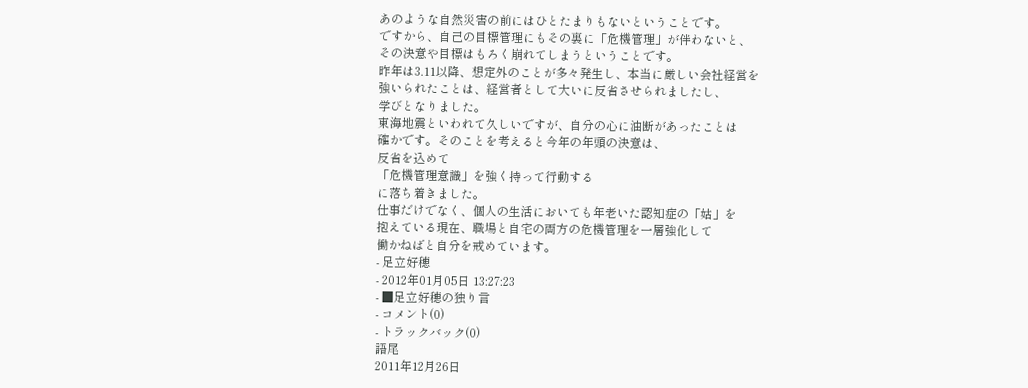あのような自然災害の前にはひとたまりもないということです。
ですから、自己の目標管理にもその裏に「危機管理」が伴わないと、
その決意や目標はもろく崩れてしまうということです。
昨年は3.11以降、想定外のことが多々発生し、本当に厳しい会社経営を
強いられたことは、経営者として大いに反省させられましたし、
学びとなりました。
東海地震といわれて久しいですが、自分の心に油断があったことは
確かです。そのことを考えると今年の年頭の決意は、
反省を込めて
「危機管理意識」を強く持って行動する
に落ち着きました。
仕事だけでなく、個人の生活においても年老いた認知症の「姑」を
抱えている現在、職場と自宅の両方の危機管理を一層強化して
働かねばと自分を戒めています。
- 足立好穂
- 2012年01月05日 13:27:23
- ■足立好穂の独り言
- コメント(0)
- トラックバック(0)
語尾
2011年12月26日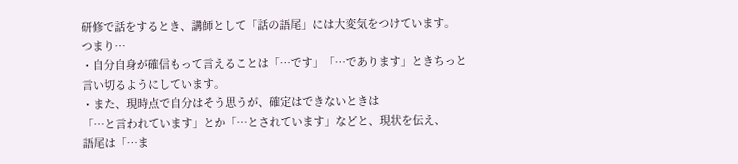研修で話をするとき、講師として「話の語尾」には大変気をつけています。
つまり…
・自分自身が確信もって言えることは「…です」「…であります」ときちっと
言い切るようにしています。
・また、現時点で自分はそう思うが、確定はできないときは
「…と言われています」とか「…とされています」などと、現状を伝え、
語尾は「…ま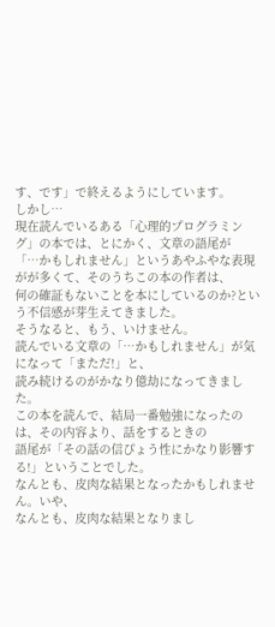す、です」で終えるようにしています。
しかし…
現在読んでいるある「心理的プログラミング」の本では、とにかく、文章の語尾が
「…かもしれません」というあやふやな表現がが多くて、そのうちこの本の作者は、
何の確証もないことを本にしているのか?という不信感が芽生えてきました。
そうなると、もう、いけません。
読んでいる文章の「…かもしれません」が気になって「まただ!」と、
読み続けるのがかなり億劫になってきました。
この本を読んで、結局一番勉強になったのは、その内容より、話をするときの
語尾が「その話の信ぴょう性にかなり影響する!」ということでした。
なんとも、皮肉な結果となったかもしれません。いや、
なんとも、皮肉な結果となりまし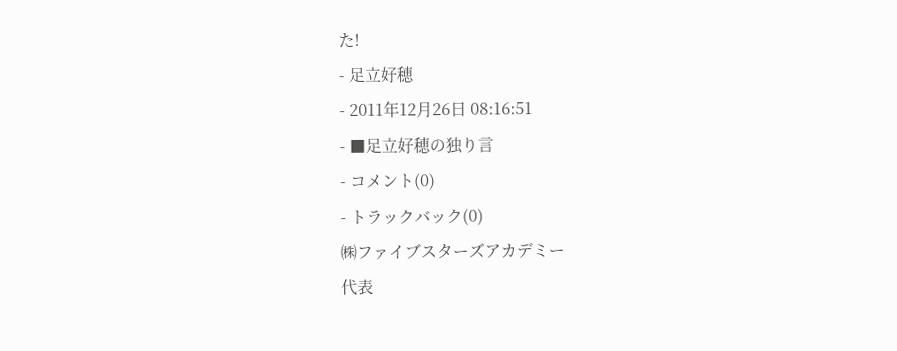た!
- 足立好穂
- 2011年12月26日 08:16:51
- ■足立好穂の独り言
- コメント(0)
- トラックバック(0)
㈱ファイブスターズアカデミー
代表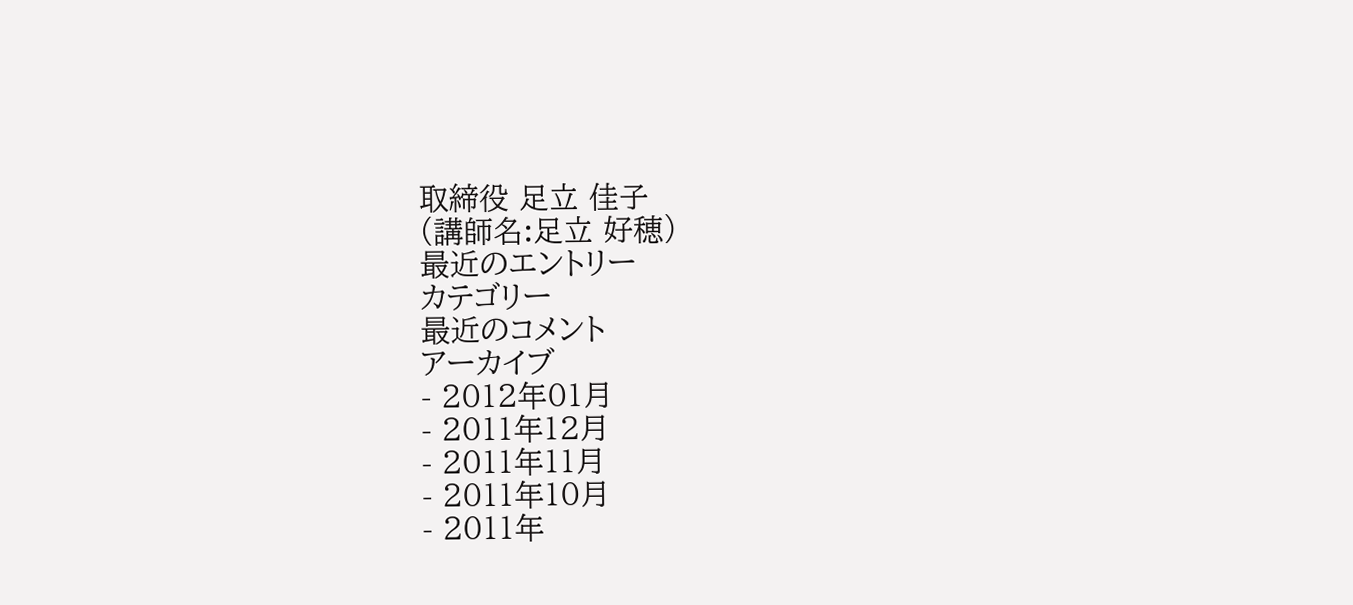取締役 足立 佳子
(講師名:足立 好穂)
最近のエントリー
カテゴリー
最近のコメント
アーカイブ
- 2012年01月
- 2011年12月
- 2011年11月
- 2011年10月
- 2011年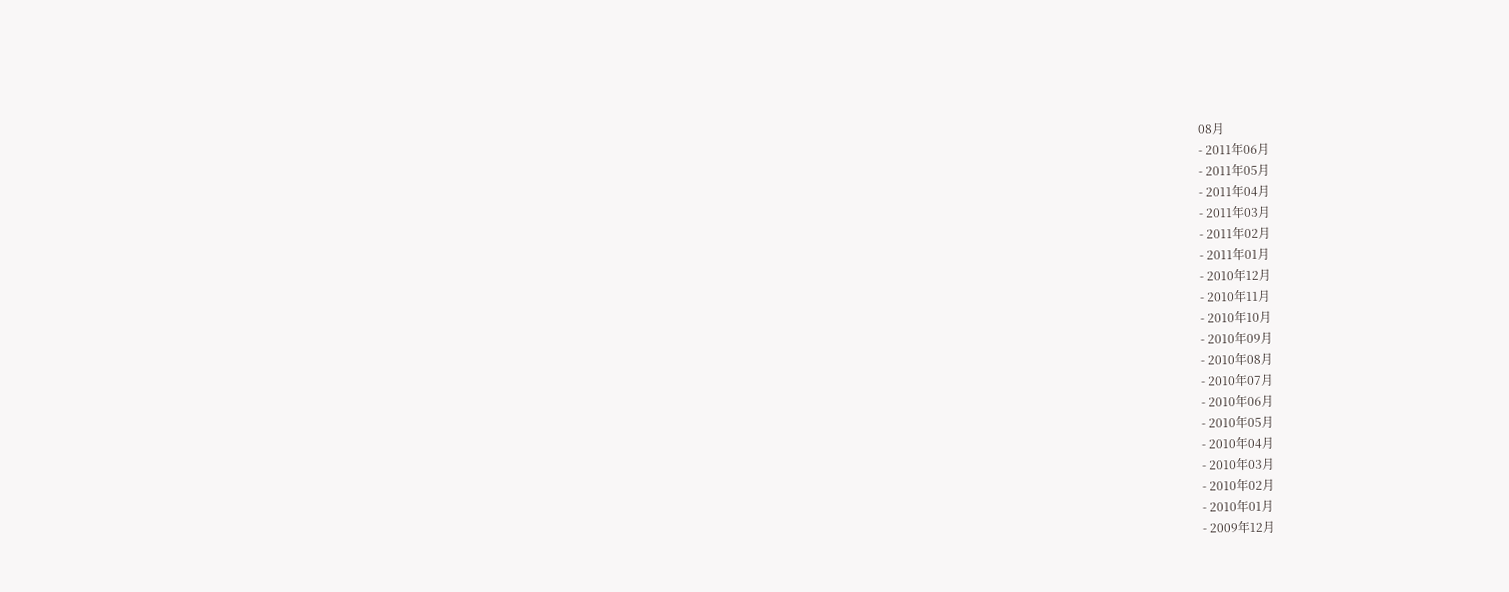08月
- 2011年06月
- 2011年05月
- 2011年04月
- 2011年03月
- 2011年02月
- 2011年01月
- 2010年12月
- 2010年11月
- 2010年10月
- 2010年09月
- 2010年08月
- 2010年07月
- 2010年06月
- 2010年05月
- 2010年04月
- 2010年03月
- 2010年02月
- 2010年01月
- 2009年12月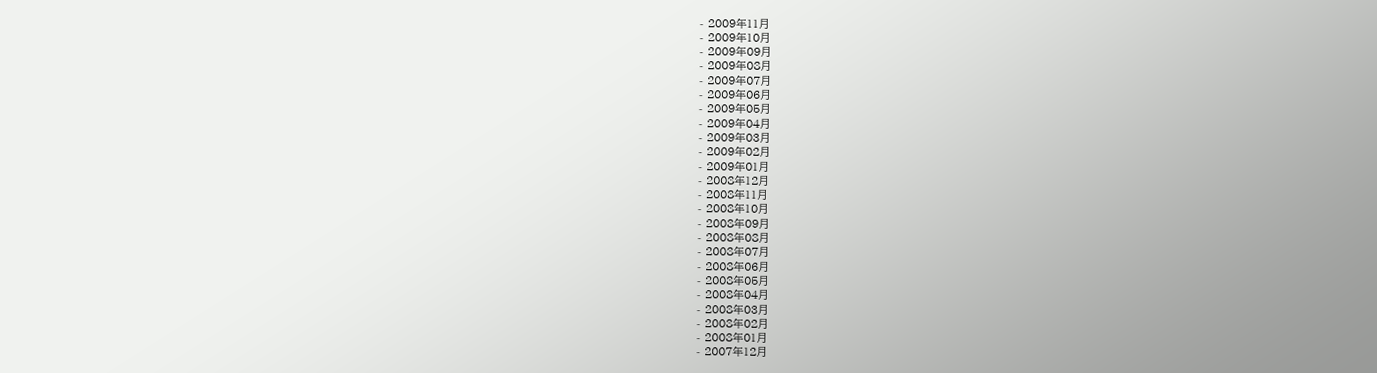- 2009年11月
- 2009年10月
- 2009年09月
- 2009年08月
- 2009年07月
- 2009年06月
- 2009年05月
- 2009年04月
- 2009年03月
- 2009年02月
- 2009年01月
- 2008年12月
- 2008年11月
- 2008年10月
- 2008年09月
- 2008年08月
- 2008年07月
- 2008年06月
- 2008年05月
- 2008年04月
- 2008年03月
- 2008年02月
- 2008年01月
- 2007年12月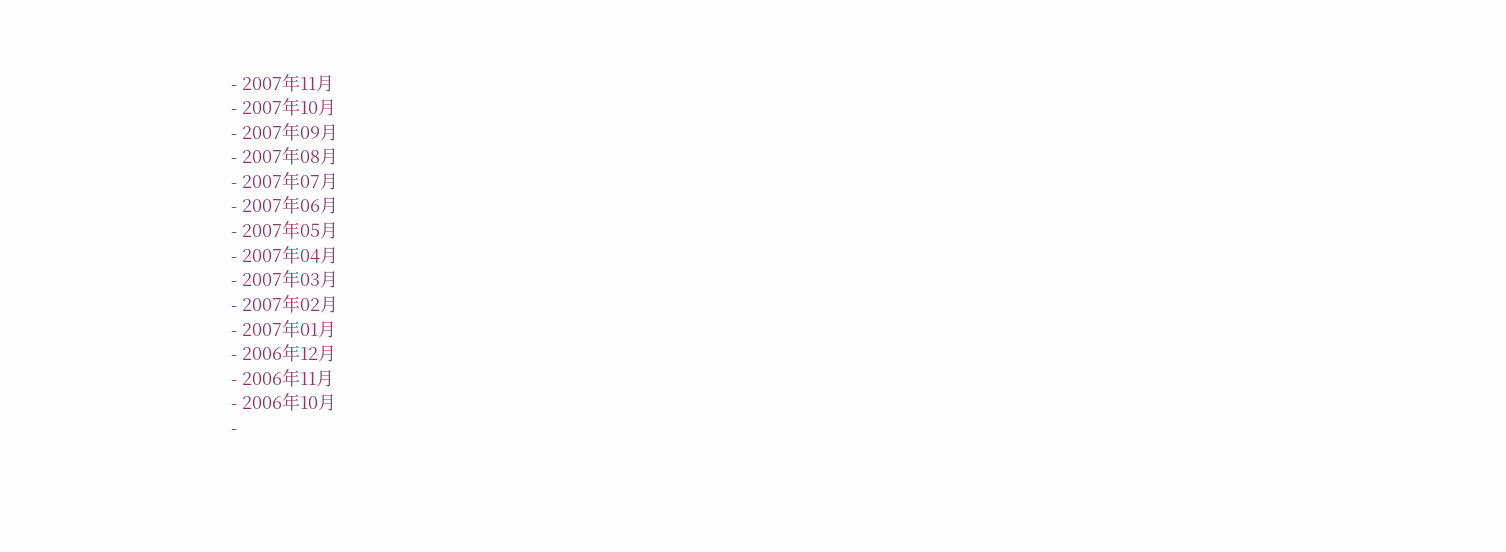- 2007年11月
- 2007年10月
- 2007年09月
- 2007年08月
- 2007年07月
- 2007年06月
- 2007年05月
- 2007年04月
- 2007年03月
- 2007年02月
- 2007年01月
- 2006年12月
- 2006年11月
- 2006年10月
-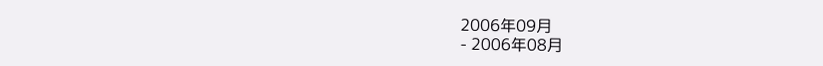2006年09月
- 2006年08月